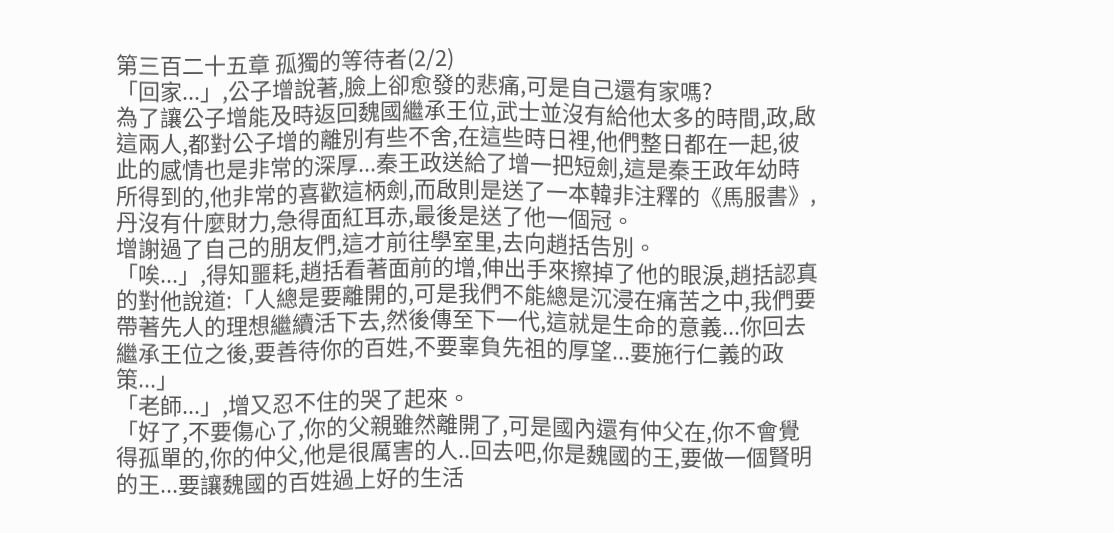第三百二十五章 孤獨的等待者(2/2)
「回家...」,公子增說著,臉上卻愈發的悲痛,可是自己還有家嗎?
為了讓公子增能及時返回魏國繼承王位,武士並沒有給他太多的時間,政,啟這兩人,都對公子增的離別有些不舍,在這些時日裡,他們整日都在一起,彼此的感情也是非常的深厚...秦王政送給了增一把短劍,這是秦王政年幼時所得到的,他非常的喜歡這柄劍,而啟則是送了一本韓非注釋的《馬服書》,丹沒有什麼財力,急得面紅耳赤,最後是送了他一個冠。
增謝過了自己的朋友們,這才前往學室里,去向趙括告別。
「唉...」,得知噩耗,趙括看著面前的增,伸出手來擦掉了他的眼淚,趙括認真的對他說道:「人總是要離開的,可是我們不能總是沉浸在痛苦之中,我們要帶著先人的理想繼續活下去,然後傳至下一代,這就是生命的意義...你回去繼承王位之後,要善待你的百姓,不要辜負先祖的厚望...要施行仁義的政策...」
「老師...」,增又忍不住的哭了起來。
「好了,不要傷心了,你的父親雖然離開了,可是國內還有仲父在,你不會覺得孤單的,你的仲父,他是很厲害的人..回去吧,你是魏國的王,要做一個賢明的王...要讓魏國的百姓過上好的生活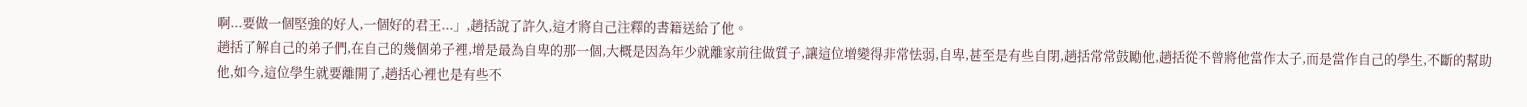啊...要做一個堅強的好人,一個好的君王...」,趙括說了許久,這才將自己注釋的書籍送給了他。
趙括了解自己的弟子們,在自己的幾個弟子裡,增是最為自卑的那一個,大概是因為年少就離家前往做質子,讓這位增變得非常怯弱,自卑,甚至是有些自閉,趙括常常鼓勵他,趙括從不曾將他當作太子,而是當作自己的學生,不斷的幫助他,如今,這位學生就要離開了,趙括心裡也是有些不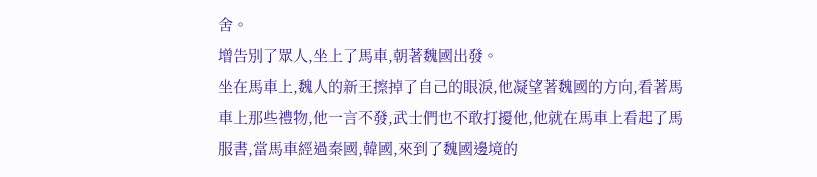舍。
增告別了眾人,坐上了馬車,朝著魏國出發。
坐在馬車上,魏人的新王擦掉了自己的眼淚,他凝望著魏國的方向,看著馬車上那些禮物,他一言不發,武士們也不敢打擾他,他就在馬車上看起了馬服書,當馬車經過秦國,韓國,來到了魏國邊境的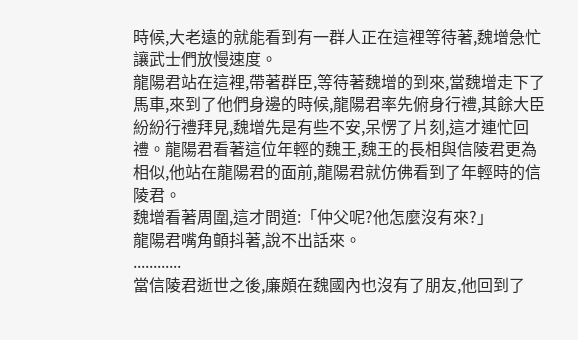時候,大老遠的就能看到有一群人正在這裡等待著,魏增急忙讓武士們放慢速度。
龍陽君站在這裡,帶著群臣,等待著魏增的到來,當魏增走下了馬車,來到了他們身邊的時候,龍陽君率先俯身行禮,其餘大臣紛紛行禮拜見,魏增先是有些不安,呆愣了片刻,這才連忙回禮。龍陽君看著這位年輕的魏王,魏王的長相與信陵君更為相似,他站在龍陽君的面前,龍陽君就仿佛看到了年輕時的信陵君。
魏增看著周圍,這才問道:「仲父呢?他怎麼沒有來?」
龍陽君嘴角顫抖著,說不出話來。
............
當信陵君逝世之後,廉頗在魏國內也沒有了朋友,他回到了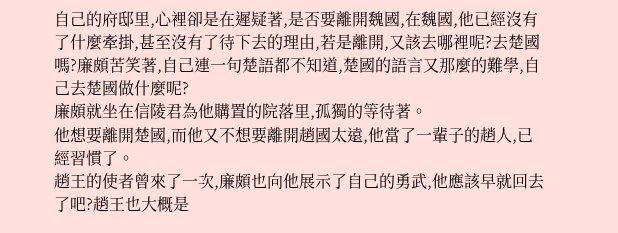自己的府邸里,心裡卻是在遲疑著,是否要離開魏國,在魏國,他已經沒有了什麼牽掛,甚至沒有了待下去的理由,若是離開,又該去哪裡呢?去楚國嗎?廉頗苦笑著,自己連一句楚語都不知道,楚國的語言又那麼的難學,自己去楚國做什麼呢?
廉頗就坐在信陵君為他購置的院落里,孤獨的等待著。
他想要離開楚國,而他又不想要離開趙國太遠,他當了一輩子的趙人,已經習慣了。
趙王的使者曾來了一次,廉頗也向他展示了自己的勇武,他應該早就回去了吧?趙王也大概是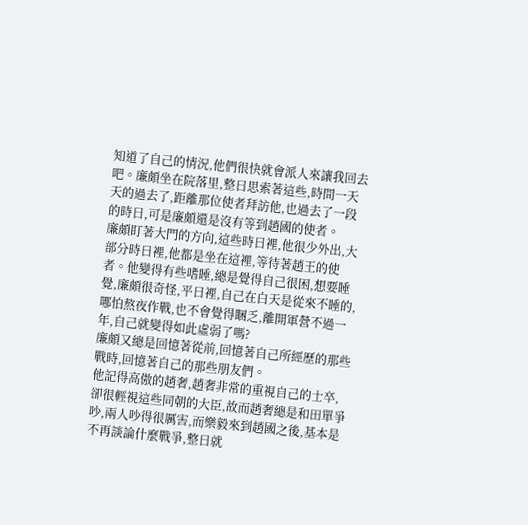知道了自己的情況,他們很快就會派人來讓我回去吧。廉頗坐在院落里,整日思索著這些,時間一天天的過去了,距離那位使者拜訪他,也過去了一段的時日,可是廉頗還是沒有等到趙國的使者。
廉頗盯著大門的方向,這些時日裡,他很少外出,大部分時日裡,他都是坐在這裡,等待著趙王的使者。他變得有些嗜睡,總是覺得自己很困,想要睡覺,廉頗很奇怪,平日裡,自己在白天是從來不睡的,哪怕熬夜作戰,也不會覺得睏乏,離開軍營不過一年,自己就變得如此虛弱了嗎?
廉頗又總是回憶著從前,回憶著自己所經歷的那些戰時,回憶著自己的那些朋友們。
他記得高傲的趙奢,趙奢非常的重視自己的士卒,卻很輕視這些同朝的大臣,故而趙奢總是和田單爭吵,兩人吵得很厲害,而樂毅來到趙國之後,基本是不再談論什麼戰爭,整日就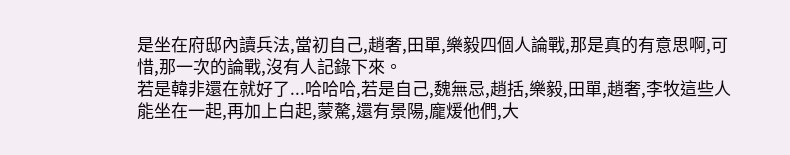是坐在府邸內讀兵法,當初自己,趙奢,田單,樂毅四個人論戰,那是真的有意思啊,可惜,那一次的論戰,沒有人記錄下來。
若是韓非還在就好了...哈哈哈,若是自己,魏無忌,趙括,樂毅,田單,趙奢,李牧這些人能坐在一起,再加上白起,蒙驁,還有景陽,龐煖他們,大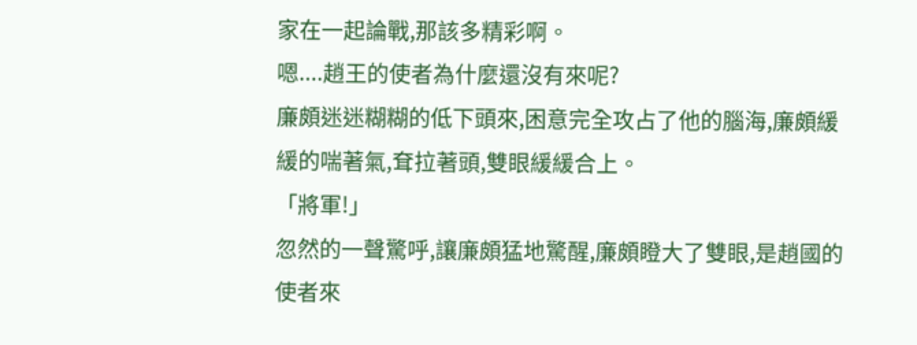家在一起論戰,那該多精彩啊。
嗯....趙王的使者為什麼還沒有來呢?
廉頗迷迷糊糊的低下頭來,困意完全攻占了他的腦海,廉頗緩緩的喘著氣,耷拉著頭,雙眼緩緩合上。
「將軍!」
忽然的一聲驚呼,讓廉頗猛地驚醒,廉頗瞪大了雙眼,是趙國的使者來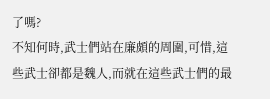了嗎?
不知何時,武士們站在廉頗的周圍,可惜,這些武士卻都是魏人,而就在這些武士們的最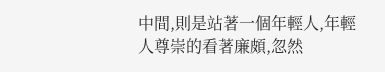中間,則是站著一個年輕人,年輕人尊崇的看著廉頗,忽然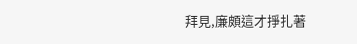拜見,廉頗這才掙扎著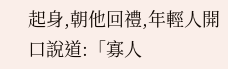起身,朝他回禮,年輕人開口說道:「寡人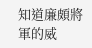知道廉頗將軍的威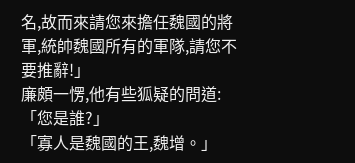名,故而來請您來擔任魏國的將軍,統帥魏國所有的軍隊,請您不要推辭!」
廉頗一愣,他有些狐疑的問道:「您是誰?」
「寡人是魏國的王,魏增。」